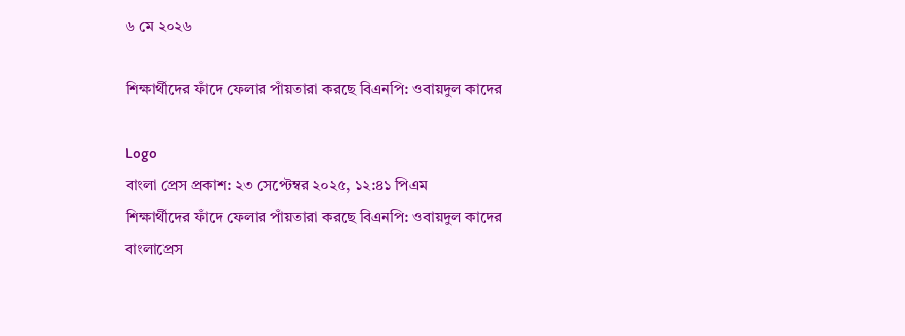৬ মে ২০২৬

শিক্ষার্থীদের ফাঁদে ফেলার পাঁয়তারা করছে বিএনপি: ওবায়দুল কাদের

Logo
বাংলা প্রেস প্রকাশ: ২৩ সেপ্টেম্বর ২০২৫, ১২:৪১ পিএম
শিক্ষার্থীদের ফাঁদে ফেলার পাঁয়তারা করছে বিএনপি: ওবায়দুল কাদের
বাংলাপ্রেস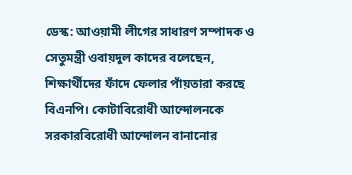ডেস্ক: আওয়ামী লীগের সাধারণ সম্পাদক ও সেতুমন্ত্রী ওবায়দুল কাদের বলেছেন, শিক্ষার্থীদের ফাঁদে ফেলার পাঁয়তারা করছে বিএনপি। কোটাবিরোধী আন্দোলনকে সরকারবিরোধী আন্দোলন বানানোর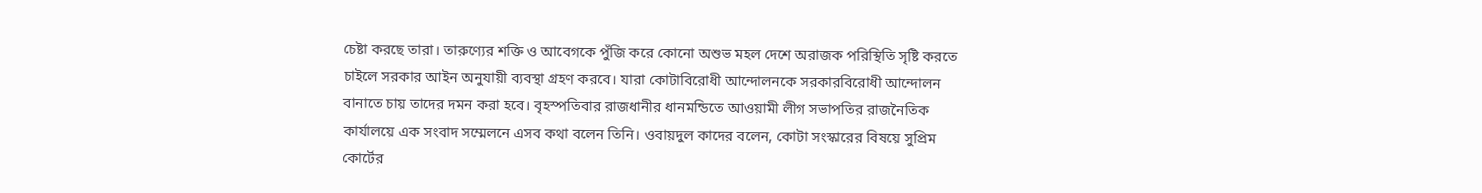চেষ্টা করছে তারা। তারুণ্যের শক্তি ও আবেগকে পুঁজি করে কোনো অশুভ মহল দেশে অরাজক পরিস্থিতি সৃষ্টি করতে চাইলে সরকার আইন অনুযায়ী ব্যবস্থা গ্রহণ করবে। যারা কোটাবিরোধী আন্দোলনকে সরকারবিরোধী আন্দোলন বানাতে চায় তাদের দমন করা হবে। বৃহস্পতিবার রাজধানীর ধানমন্ডিতে আওয়ামী লীগ সভাপতির রাজনৈতিক কার্যালয়ে এক সংবাদ সম্মেলনে এসব কথা বলেন তিনি। ওবায়দুল কাদের বলেন, কোটা সংস্কারের বিষয়ে সুপ্রিম কোর্টের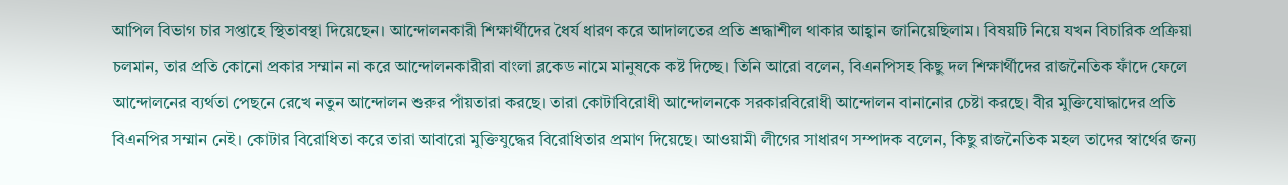আপিল বিভাগ চার সপ্তাহে স্থিতাবস্থা দিয়েছেন। আন্দোলনকারী শিক্ষার্থীদের ধৈর্য ধারণ করে আদালতের প্রতি শ্রদ্ধাশীল থাকার আহ্বান জানিয়েছিলাম। বিষয়টি নিয়ে যখন বিচারিক প্রক্রিয়া চলমান, তার প্রতি কোনো প্রকার সম্মান না করে আন্দোলনকারীরা বাংলা ব্লকেড নামে মানুষকে কষ্ট দিচ্ছে। তিনি আরো বলেন, বিএনপিসহ কিছু দল শিক্ষার্থীদের রাজনৈতিক ফাঁদে ফেলে আন্দোলনের ব্যর্থতা পেছনে রেখে নতুন আন্দোলন শুরুর পাঁয়তারা করছে। তারা কোটাবিরোধী আন্দোলনকে সরকারবিরোধী আন্দোলন বানানোর চেষ্টা করছে। বীর মুক্তিযোদ্ধাদের প্রতি বিএনপির সম্মান নেই। কোটার বিরোধিতা করে তারা আবারো মুক্তিযুদ্ধের বিরোধিতার প্রমাণ দিয়েছে। আওয়ামী লীগের সাধারণ সম্পাদক বলেন, কিছু রাজনৈতিক মহল তাদের স্বার্থের জন্য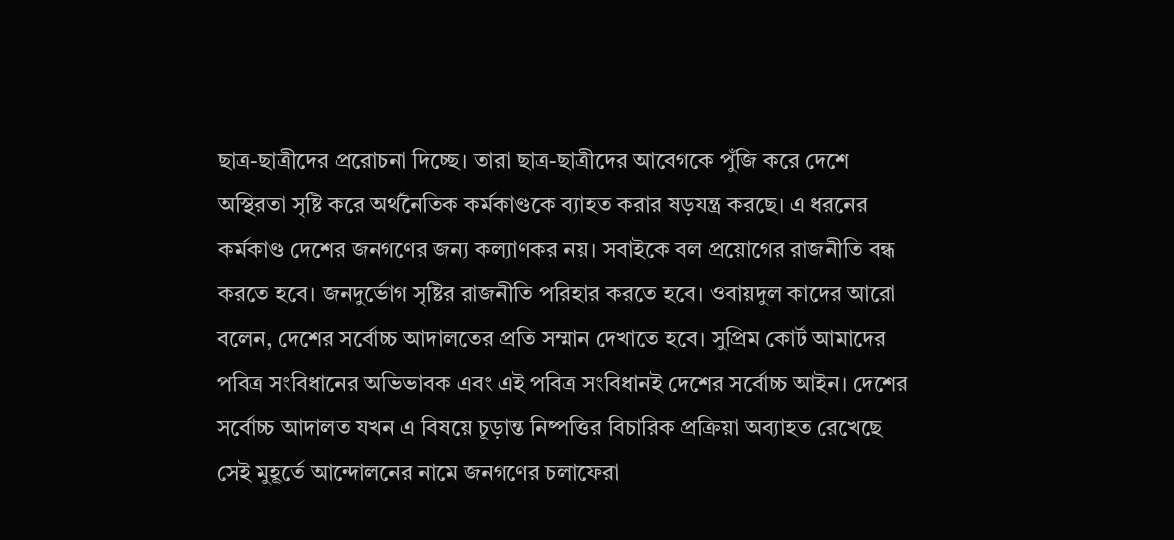ছাত্র-ছাত্রীদের প্ররোচনা দিচ্ছে। তারা ছাত্র-ছাত্রীদের আবেগকে পুঁজি করে দেশে অস্থিরতা সৃষ্টি করে অর্থনৈতিক কর্মকাণ্ডকে ব্যাহত করার ষড়যন্ত্র করছে। এ ধরনের কর্মকাণ্ড দেশের জনগণের জন্য কল্যাণকর নয়। সবাইকে বল প্রয়োগের রাজনীতি বন্ধ করতে হবে। জনদুর্ভোগ সৃষ্টির রাজনীতি পরিহার করতে হবে। ওবায়দুল কাদের আরো বলেন, দেশের সর্বোচ্চ আদালতের প্রতি সম্মান দেখাতে হবে। সুপ্রিম কোর্ট আমাদের পবিত্র সংবিধানের অভিভাবক এবং এই পবিত্র সংবিধানই দেশের সর্বোচ্চ আইন। দেশের সর্বোচ্চ আদালত যখন এ বিষয়ে চূড়ান্ত নিষ্পত্তির বিচারিক প্রক্রিয়া অব্যাহত রেখেছে সেই মুহূর্তে আন্দোলনের নামে জনগণের চলাফেরা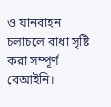ও যানবাহন চলাচলে বাধা সৃষ্টি করা সম্পূর্ণ বেআইনি।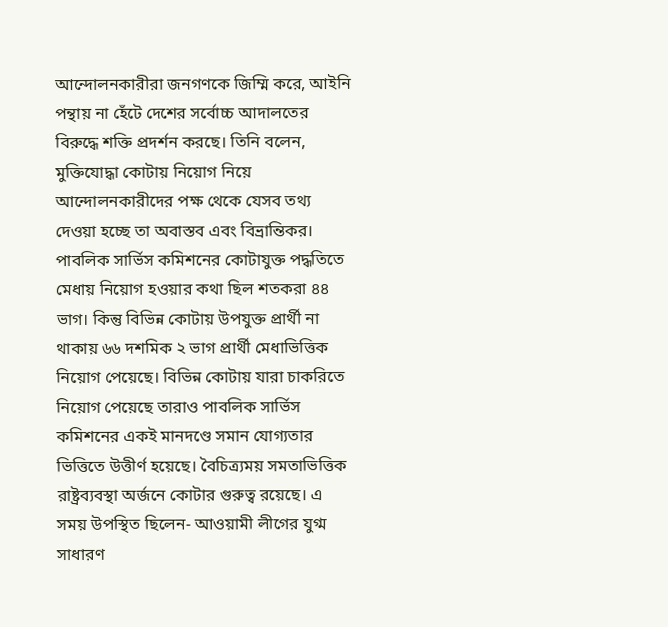আন্দোলনকারীরা জনগণকে জিম্মি করে, আইনি পন্থায় না হেঁটে দেশের সর্বোচ্চ আদালতের বিরুদ্ধে শক্তি প্রদর্শন করছে। তিনি বলেন, মুক্তিযোদ্ধা কোটায় নিয়োগ নিয়ে আন্দোলনকারীদের পক্ষ থেকে যেসব তথ্য দেওয়া হচ্ছে তা অবাস্তব এবং বিভ্রান্তিকর। পাবলিক সার্ভিস কমিশনের কোটাযুক্ত পদ্ধতিতে মেধায় নিয়োগ হওয়ার কথা ছিল শতকরা ৪৪ ভাগ। কিন্তু বিভিন্ন কোটায় উপযুক্ত প্রার্থী না থাকায় ৬৬ দশমিক ২ ভাগ প্রার্থী মেধাভিত্তিক নিয়োগ পেয়েছে। বিভিন্ন কোটায় যারা চাকরিতে নিয়োগ পেয়েছে তারাও পাবলিক সার্ভিস কমিশনের একই মানদণ্ডে সমান যোগ্যতার ভিত্তিতে উত্তীর্ণ হয়েছে। বৈচিত্র্যময় সমতাভিত্তিক রাষ্ট্রব্যবস্থা অর্জনে কোটার গুরুত্ব রয়েছে। এ সময় উপস্থিত ছিলেন- আওয়ামী লীগের যুগ্ম সাধারণ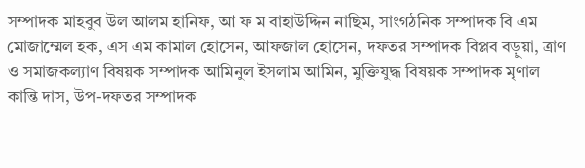সম্পাদক মাহবুব উল আলম হানিফ, আ ফ ম বাহাউদ্দিন নাছিম, সাংগঠনিক সম্পাদক বি এম মোজাম্মেল হক, এস এম কামাল হোসেন, আফজাল হোসেন, দফতর সম্পাদক বিপ্লব বড়ুয়া, ত্রাণ ও সমাজকল্যাণ বিষয়ক সম্পাদক আমিনুল ইসলাম আমিন, মুক্তিযুদ্ধ বিষয়ক সম্পাদক মৃণাল কান্তি দাস, উপ-দফতর সম্পাদক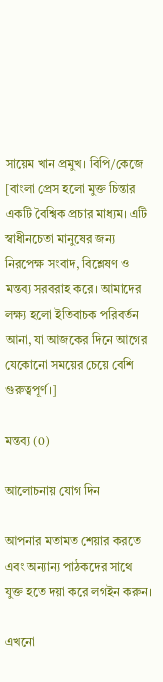সায়েম খান প্রমুখ। বিপি/কেজে
[বাংলা প্রেস হলো মুক্ত চিন্তার একটি বৈশ্বিক প্রচার মাধ্যম। এটি স্বাধীনচেতা মানুষের জন্য নিরপেক্ষ সংবাদ, বিশ্লেষণ ও মন্তব্য সরবরাহ করে। আমাদের লক্ষ্য হলো ইতিবাচক পরিবর্তন আনা, যা আজকের দিনে আগের যেকোনো সময়ের চেয়ে বেশি গুরুত্বপূর্ণ।]

মন্তব্য (0)

আলোচনায় যোগ দিন

আপনার মতামত শেয়ার করতে এবং অন্যান্য পাঠকদের সাথে যুক্ত হতে দয়া করে লগইন করুন।

এখনো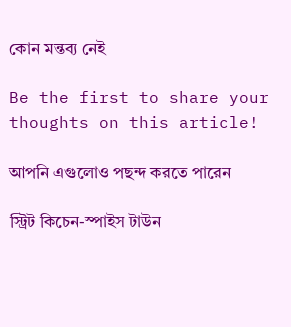কোন মন্তব্য নেই

Be the first to share your thoughts on this article!

আপনি এগুলোও পছন্দ করতে পারেন

স্ট্রিট কিচেন-স্পাইস টাউন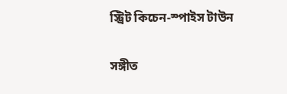স্ট্রিট কিচেন-স্পাইস টাউন

সঙ্গীত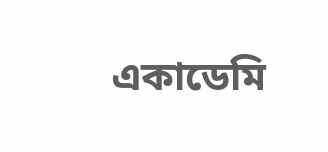একাডেমি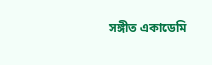সঙ্গীত একাডেমি